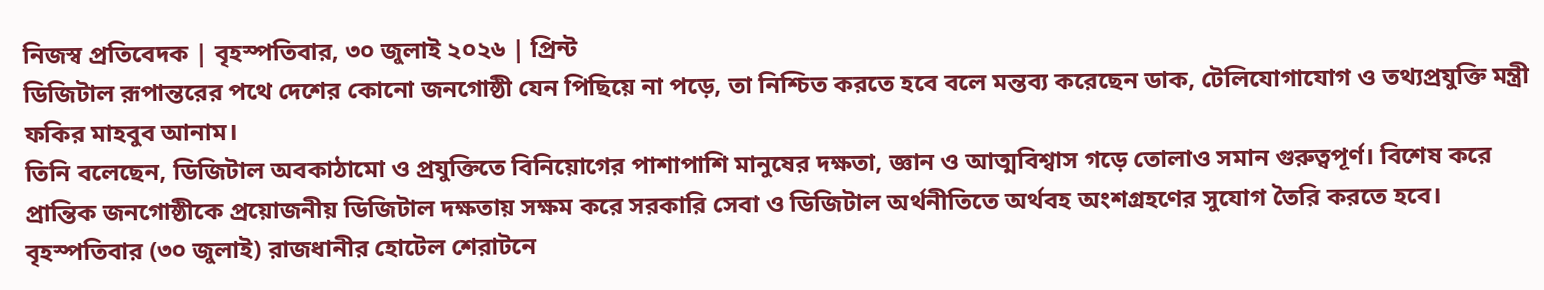নিজস্ব প্রতিবেদক | বৃহস্পতিবার, ৩০ জুলাই ২০২৬ | প্রিন্ট
ডিজিটাল রূপান্তরের পথে দেশের কোনো জনগোষ্ঠী যেন পিছিয়ে না পড়ে, তা নিশ্চিত করতে হবে বলে মন্তব্য করেছেন ডাক, টেলিযোগাযোগ ও তথ্যপ্রযুক্তি মন্ত্রী ফকির মাহবুব আনাম।
তিনি বলেছেন, ডিজিটাল অবকাঠামো ও প্রযুক্তিতে বিনিয়োগের পাশাপাশি মানুষের দক্ষতা, জ্ঞান ও আত্মবিশ্বাস গড়ে তোলাও সমান গুরুত্বপূর্ণ। বিশেষ করে প্রান্তিক জনগোষ্ঠীকে প্রয়োজনীয় ডিজিটাল দক্ষতায় সক্ষম করে সরকারি সেবা ও ডিজিটাল অর্থনীতিতে অর্থবহ অংশগ্রহণের সুযোগ তৈরি করতে হবে।
বৃহস্পতিবার (৩০ জুলাই) রাজধানীর হোটেল শেরাটনে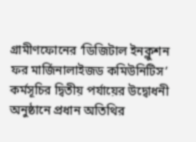গ্রামীণফোনের ‘ডিজিটাল ইনক্লুশন ফর মার্জিনালাইজড কমিউনিটিস’ কর্মসূচির দ্বিতীয় পর্যায়ের উদ্বোধনী অনুষ্ঠানে প্রধান অতিথির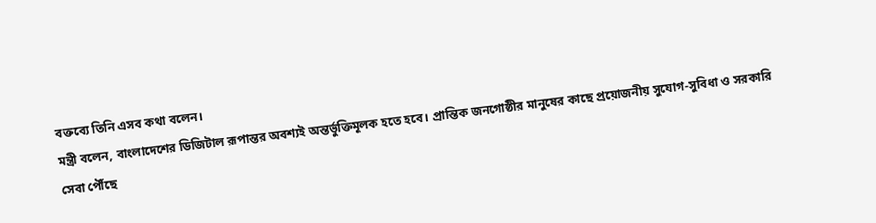বক্তব্যে তিনি এসব কথা বলেন।
মন্ত্রী বলেন, বাংলাদেশের ডিজিটাল রূপান্তর অবশ্যই অন্তর্ভুক্তিমূলক হতে হবে। প্রান্তিক জনগোষ্ঠীর মানুষের কাছে প্রয়োজনীয় সুযোগ-সুবিধা ও সরকারি সেবা পৌঁছে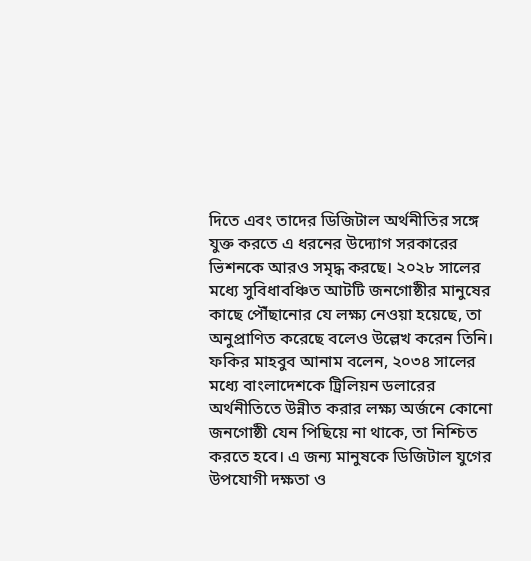দিতে এবং তাদের ডিজিটাল অর্থনীতির সঙ্গে যুক্ত করতে এ ধরনের উদ্যোগ সরকারের ভিশনকে আরও সমৃদ্ধ করছে। ২০২৮ সালের মধ্যে সুবিধাবঞ্চিত আটটি জনগোষ্ঠীর মানুষের কাছে পৌঁছানোর যে লক্ষ্য নেওয়া হয়েছে, তা অনুপ্রাণিত করেছে বলেও উল্লেখ করেন তিনি।
ফকির মাহবুব আনাম বলেন, ২০৩৪ সালের মধ্যে বাংলাদেশকে ট্রিলিয়ন ডলারের অর্থনীতিতে উন্নীত করার লক্ষ্য অর্জনে কোনো জনগোষ্ঠী যেন পিছিয়ে না থাকে, তা নিশ্চিত করতে হবে। এ জন্য মানুষকে ডিজিটাল যুগের উপযোগী দক্ষতা ও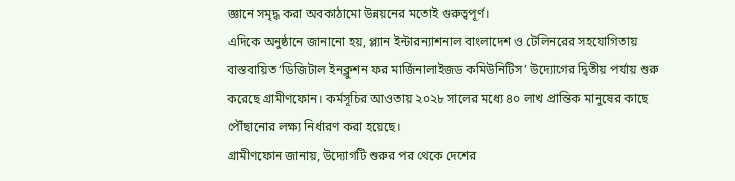জ্ঞানে সমৃদ্ধ করা অবকাঠামো উন্নয়নের মতোই গুরুত্বপূর্ণ।
এদিকে অনুষ্ঠানে জানানো হয়, প্ল্যান ইন্টারন্যাশনাল বাংলাদেশ ও টেলিনরের সহযোগিতায় বাস্তবায়িত ‘ডিজিটাল ইনক্লুশন ফর মার্জিনালাইজড কমিউনিটিস’ উদ্যোগের দ্বিতীয় পর্যায় শুরু করেছে গ্রামীণফোন। কর্মসূচির আওতায় ২০২৮ সালের মধ্যে ৪০ লাখ প্রান্তিক মানুষের কাছে পৌঁছানোর লক্ষ্য নির্ধারণ করা হয়েছে।
গ্রামীণফোন জানায়, উদ্যোগটি শুরুর পর থেকে দেশের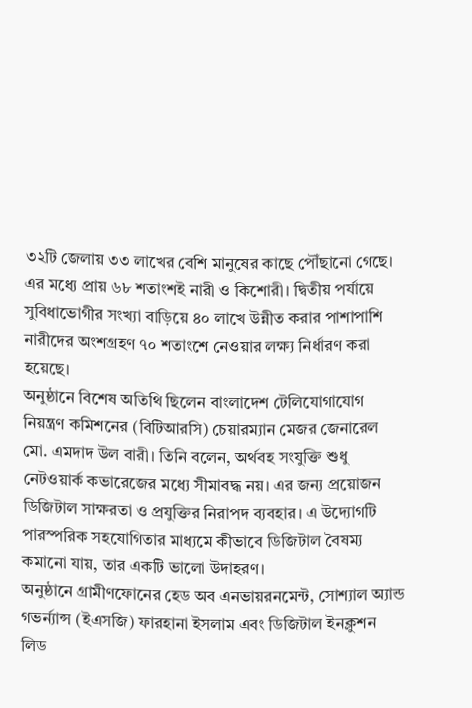৩২টি জেলায় ৩৩ লাখের বেশি মানুষের কাছে পৌঁছানো গেছে। এর মধ্যে প্রায় ৬৮ শতাংশই নারী ও কিশোরী। দ্বিতীয় পর্যায়ে সুবিধাভোগীর সংখ্যা বাড়িয়ে ৪০ লাখে উন্নীত করার পাশাপাশি নারীদের অংশগ্রহণ ৭০ শতাংশে নেওয়ার লক্ষ্য নির্ধারণ করা হয়েছে।
অনুষ্ঠানে বিশেষ অতিথি ছিলেন বাংলাদেশ টেলিযোগাযোগ নিয়ন্ত্রণ কমিশনের (বিটিআরসি) চেয়ারম্যান মেজর জেনারেল মো. এমদাদ উল বারী। তিনি বলেন, অর্থবহ সংযুক্তি শুধু নেটওয়ার্ক কভারেজের মধ্যে সীমাবদ্ধ নয়। এর জন্য প্রয়োজন ডিজিটাল সাক্ষরতা ও প্রযুক্তির নিরাপদ ব্যবহার। এ উদ্যোগটি পারস্পরিক সহযোগিতার মাধ্যমে কীভাবে ডিজিটাল বৈষম্য কমানো যায়, তার একটি ভালো উদাহরণ।
অনুষ্ঠানে গ্রামীণফোনের হেড অব এনভায়রনমেন্ট, সোশ্যাল অ্যান্ড গভর্ন্যান্স (ইএসজি) ফারহানা ইসলাম এবং ডিজিটাল ইনক্লুশন লিড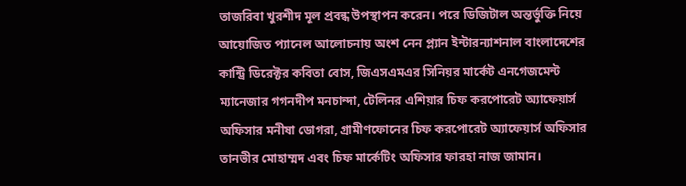তাজরিবা খুরশীদ মূল প্রবন্ধ উপস্থাপন করেন। পরে ডিজিটাল অন্তর্ভুক্তি নিয়ে আয়োজিত প্যানেল আলোচনায় অংশ নেন প্ল্যান ইন্টারন্যাশনাল বাংলাদেশের কান্ট্রি ডিরেক্টর কবিতা বোস, জিএসএমএর সিনিয়র মার্কেট এনগেজমেন্ট ম্যানেজার গগনদীপ মনচান্দা, টেলিনর এশিয়ার চিফ করপোরেট অ্যাফেয়ার্স অফিসার মনীষা ডোগরা, গ্রামীণফোনের চিফ করপোরেট অ্যাফেয়ার্স অফিসার তানভীর মোহাম্মদ এবং চিফ মার্কেটিং অফিসার ফারহা নাজ জামান।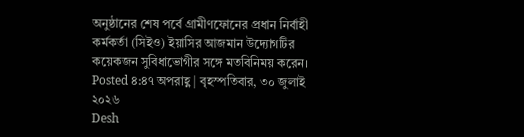অনুষ্ঠানের শেষ পর্বে গ্রামীণফোনের প্রধান নির্বাহী কর্মকর্তা (সিইও) ইয়াসির আজমান উদ্যোগটির কয়েকজন সুবিধাভোগীর সঙ্গে মতবিনিময় করেন।
Posted ৪:৪৭ অপরাহ্ণ | বৃহস্পতিবার, ৩০ জুলাই ২০২৬
Desh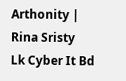Arthonity | Rina Sristy
Lk Cyber It Bd